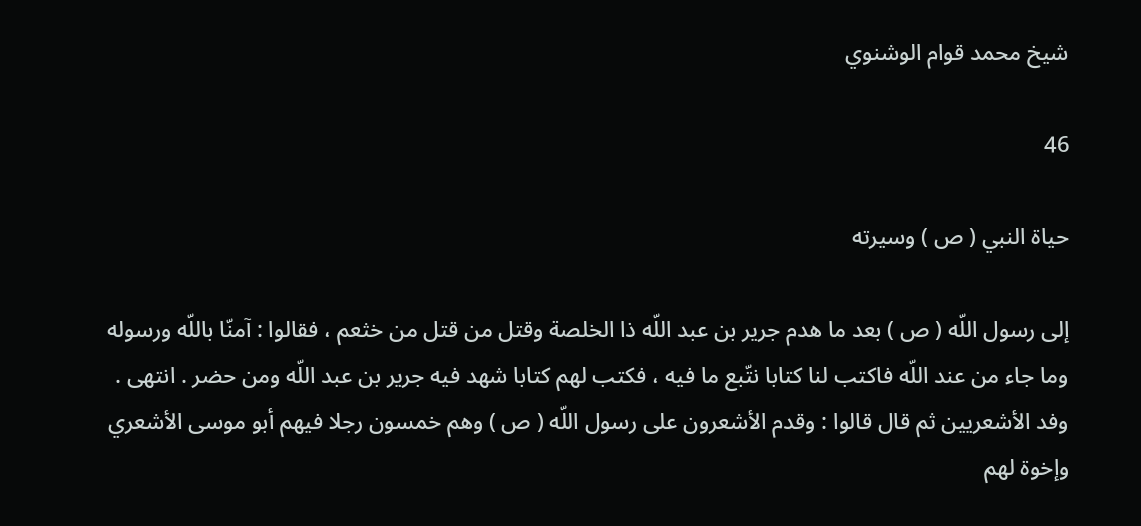شيخ محمد قوام الوشنوي

46

حياة النبي ( ص ) وسيرته

إلى رسول اللّه ( ص ) بعد ما هدم جرير بن عبد اللّه ذا الخلصة وقتل من قتل من خثعم ، فقالوا : آمنّا باللّه ورسوله وما جاء من عند اللّه فاكتب لنا كتابا نتّبع ما فيه ، فكتب لهم كتابا شهد فيه جرير بن عبد اللّه ومن حضر . انتهى . وفد الأشعريين ثم قال قالوا : وقدم الأشعرون على رسول اللّه ( ص ) وهم خمسون رجلا فيهم أبو موسى الأشعري وإخوة لهم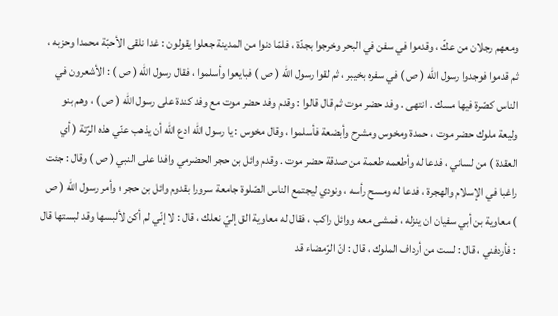ومعهم رجلان من عكّ ، وقدموا في سفن في البحر وخرجوا بجدّة ، فلمّا دنوا من المدينة جعلوا يقولون : غدا نلقى الأحبّة محمدا وحزبه ، ثم قدموا فوجدوا رسول اللّه ( ص ) في سفره بخيبر ، ثم لقوا رسول اللّه ( ص ) فبايعوا وأسلموا ، فقال رسول اللّه ( ص ) : الأشعرون في الناس كصّرة فيها مسك . انتهى . وفد حضر موت ثم قال قالوا : وقدم وفد حضر موت مع وفد كندة على رسول اللّه ( ص ) ، وهم بنو وليعة ملوك حضر موت ، حمدة ومخوس ومشرح وأبضعة فأسلموا ، وقال مخوس : يا رسول اللّه ادع اللّه أن يذهب عنّي هذه الرّتة ( أي العقدة ) من لساني ، فدعا له وأطعمه طعمة من صدقة حضر موت . وقدم وائل بن حجر الحضرمي وافدا على النبي ( ص ) وقال : جئت راغبا في الإسلام والهجرة ، فدعا له ومسح رأسه ، ونودي ليجتمع الناس الصّلوة جامعة سرورا بقدوم وائل بن حجر ؛ وأمر رسول اللّه ( ص ) معاوية بن أبي سفيان ان ينزله ، فمشى معه ووائل راكب ، فقال له معاوية الق إليّ نعلك ، قال : لا إنّي لم أكن لألبسها وقد لبستها قال : فأردفني ، قال : لست من أرداف الملوك ، قال : انّ الرّمضاء قد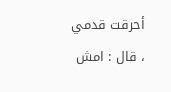أحرقت قدمي ، قال : امش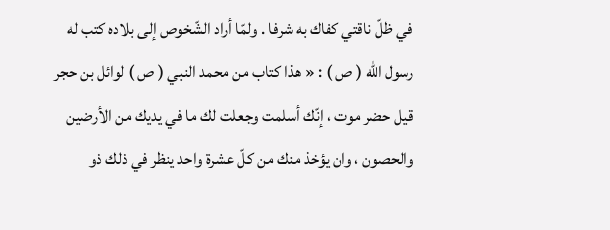في ظلّ ناقتي كفاك به شرفا . ولمّا أراد الشّخوص إلى بلاده كتب له رسول اللّه ( ص ) : « هذا كتاب من محمد النبي ( ص ) لوائل بن حجر قيل حضر موت ، إنّك أسلمت وجعلت لك ما في يديك من الأرضين والحصون ، وان يؤخذ منك من كلّ عشرة واحد ينظر في ذلك ذو